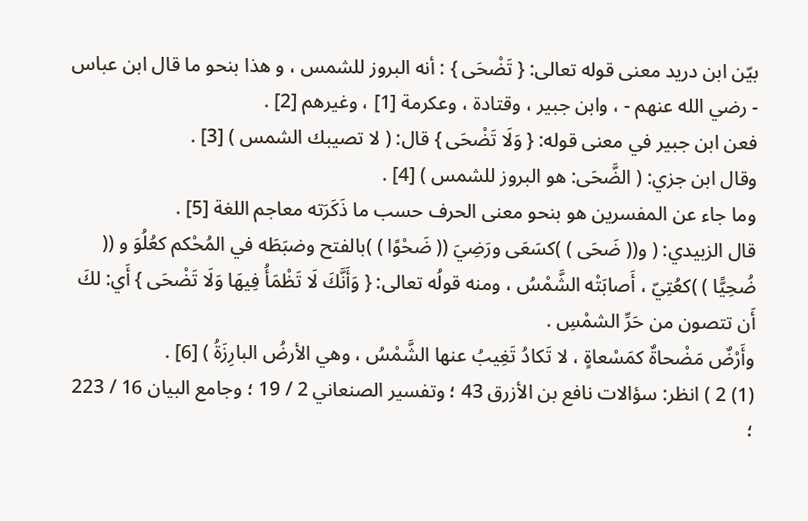بيّن ابن دريد معنى قوله تعالى: { تَضْحَى } : أنه البروز للشمس ، و هذا بنحو ما قال ابن عباس - رضي الله عنهم - ، وابن جبير ، وقتادة ، وعكرمة [1] ، وغيرهم [2] .
فعن ابن جبير في معنى قوله: { وَلَا تَضْحَى } قال: ( لا تصيبك الشمس ) [3] .
وقال ابن جزي: ( الضَّحَى: هو البروز للشمس ) [4] .
وما جاء عن المفسرين هو بنحو معنى الحرف حسب ما ذَكَرَته معاجم اللغة [5] .
قال الزبيدي: ( و(( ضَحَى ) )كسَعَى ورَضِيَ (( ضَحْوًا ) )بالفتح وضبَطَه في المُحْكم كعُلُوَ و (( ضُحِيًّا ) )كعُتِيّ ، أَصابَتْه الشَّمْسُ ، ومنه قولُه تعالى: { وَأَنَّكَ لَا تَظْمَأُ فِيهَا وَلَا تَضْحَى } أَي: لكَ أَن تتصون من حَرِّ الشمْسِ .
وأَرْضٌ مَضْحاةٌ كمَسْعاةٍ ، لا تَكادُ تَغِيبُ عنها الشَّمْسُ ، وهي الأرضُ البارِزَةُ ) [6] .
(1) 2 ) انظر: سؤالات نافع بن الأزرق 43 ؛ وتفسير الصنعاني 2 / 19 ؛ وجامع البيان 16 / 223 ؛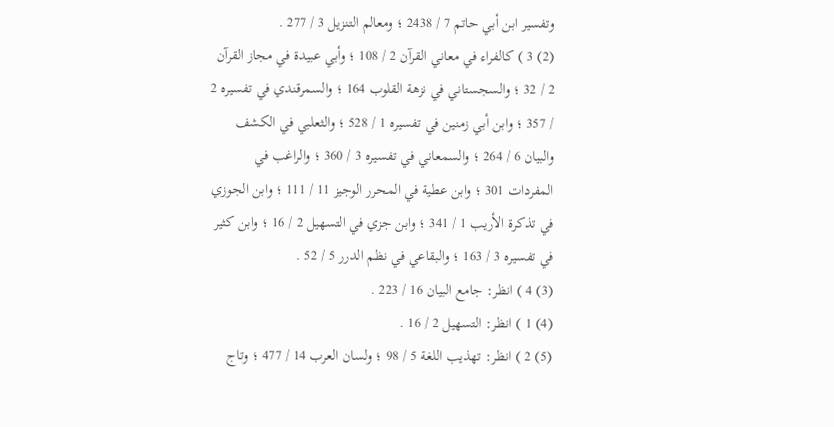وتفسير ابن أبي حاتم 7 / 2438 ؛ ومعالم التنزيل 3 / 277 .
(2) 3 ) كالفراء في معاني القرآن 2 / 108 ؛ وأبي عبيدة في مجاز القرآن 2 / 32 ؛ والسجستاني في نزهة القلوب 164 ؛ والسمرقندي في تفسيره 2 / 357 ؛ وابن أبي زمنين في تفسيره 1 / 528 ؛ والثعلبي في الكشف والبيان 6 / 264 ؛ والسمعاني في تفسيره 3 / 360 ؛ والراغب في المفردات 301 ؛ وابن عطية في المحرر الوجيز 11 / 111 ؛ وابن الجوزي في تذكرة الأريب 1 / 341 ؛ وابن جزي في التسهيل 2 / 16 ؛ وابن كثير في تفسيره 3 / 163 ؛ والبقاعي في نظم الدرر 5 / 52 .
(3) 4 ) انظر: جامع البيان 16 / 223 .
(4) 1 ) انظر: التسهيل 2 / 16 .
(5) 2 ) انظر: تهذيب اللغة 5 / 98 ؛ ولسان العرب 14 / 477 ؛ وتاج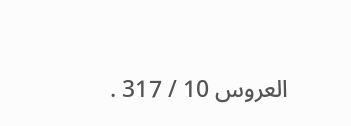العروس 10 / 317 .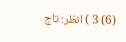(6) 3 ) انظر: تاج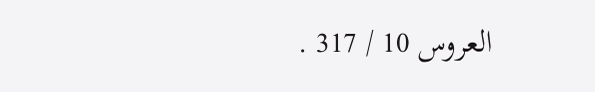العروس 10 / 317 .